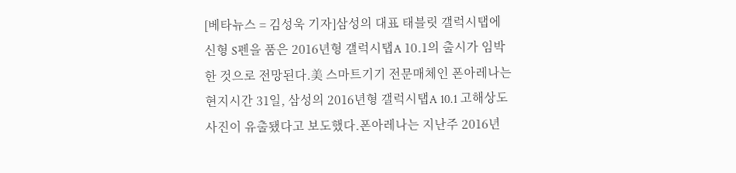[베타뉴스 = 김성욱 기자]삼성의 대표 태블릿 갤럭시탭에 신형 S펜을 품은 2016년형 갤럭시탭A 10.1의 출시가 임박한 것으로 전망된다.美 스마트기기 전문매체인 폰아레나는 현지시간 31일, 삼성의 2016년형 갤럭시탭A 10.1 고해상도 사진이 유출됐다고 보도했다.폰아레나는 지난주 2016년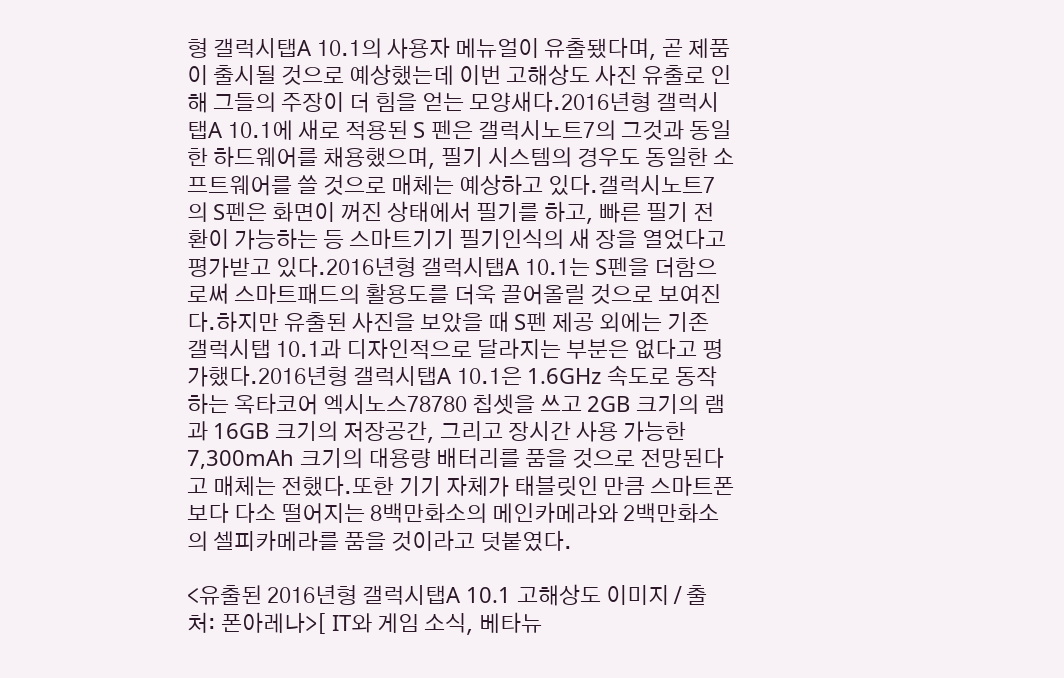형 갤럭시탭A 10.1의 사용자 메뉴얼이 유출됐다며, 곧 제품이 출시될 것으로 예상했는데 이번 고해상도 사진 유출로 인해 그들의 주장이 더 힘을 얻는 모양새다.2016년형 갤럭시탭A 10.1에 새로 적용된 S 펜은 갤럭시노트7의 그것과 동일한 하드웨어를 채용했으며, 필기 시스템의 경우도 동일한 소프트웨어를 쓸 것으로 매체는 예상하고 있다.갤럭시노트7의 S펜은 화면이 꺼진 상태에서 필기를 하고, 빠른 필기 전환이 가능하는 등 스마트기기 필기인식의 새 장을 열었다고 평가받고 있다.2016년형 갤럭시탭A 10.1는 S펜을 더함으로써 스마트패드의 활용도를 더욱 끌어올릴 것으로 보여진다.하지만 유출된 사진을 보았을 때 S펜 제공 외에는 기존 갤럭시탭 10.1과 디자인적으로 달라지는 부분은 없다고 평가했다.2016년형 갤럭시탭A 10.1은 1.6GHz 속도로 동작하는 옥타코어 엑시노스78780 칩셋을 쓰고 2GB 크기의 램과 16GB 크기의 저장공간, 그리고 장시간 사용 가능한 7,300mAh 크기의 대용량 배터리를 품을 것으로 전망된다고 매체는 전했다.또한 기기 자체가 태블릿인 만큼 스마트폰보다 다소 떨어지는 8백만화소의 메인카메라와 2백만화소의 셀피카메라를 품을 것이라고 덧붙였다.

<유출된 2016년형 갤럭시탭A 10.1 고해상도 이미지 / 출처: 폰아레나>[ IT와 게임 소식, 베타뉴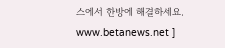스에서 한방에 해결하세요. www.betanews.net ]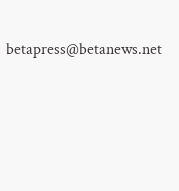betapress@betanews.net